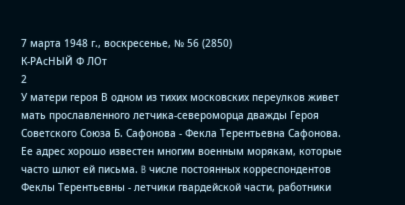7 марта 1948 г., воскресенье, № 56 (2850)
К-РАсНЫЙ Ф ЛОт
2
У матери героя В одном из тихих московских переулков живет мать прославленного летчика-североморца дважды Героя Советского Союза Б. Сафонова - Фекла Терентьевна Сафонова. Ее адрес хорошо известен многим военным морякам, которые часто шлют ей письма. B числе постоянных корреспондентов Феклы Терентьевны - летчики гвардейской части, работники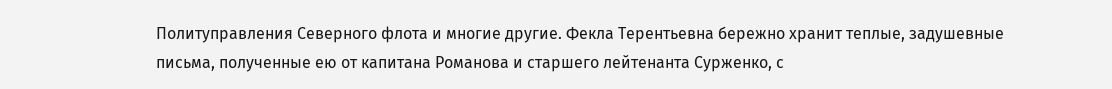Политуправления Северного флота и многие другие. Фекла Терентьевна бережно хранит теплые, задушевные письма, полученные ею от капитана Романова и старшего лейтенанта Сурженко, с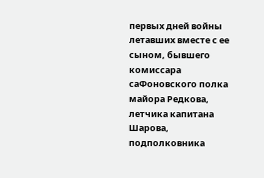первых дней войны летавших вместе с ее сыном, бывшего комиссара саФоновского полка майора Редкова, летчика капитана Шарова, подполковника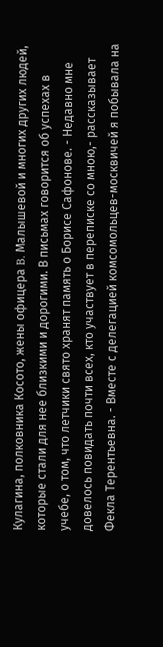Кулагина, полковника Косото, жены офицера B. Малышевой и многих других людей, которые стали для нее близкими и дорогими. В письмах говорится об успехах в учебе, о том, что летчики свято хранят память о Борисе Сафонове. - Недавно мне довелось повидать почти всех, кто участвует в переписке со мною,- рассказывает Фекла Терентьевна. - Вместе с делегацией комсомольцев-москвичей я побывала на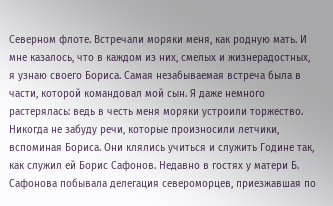Северном флоте. Встречали моряки меня, как родную мать. И мне казалось, что в каждом из них, смелых и жизнерадостных, я узнаю своего Бориса. Самая незабываемая встреча была в части, которой командовал мой сын. Я даже немного растерялась: ведь в честь меня моряки устроили торжество. Никогда не забуду речи, которые произносили летчики, вспоминая Бориса. Они клялись учиться и служить Године так, как служил ей Борис Сафонов. Недавно в гостях у матери Б. Сафонова побывала делегация североморцев, приезжавшая по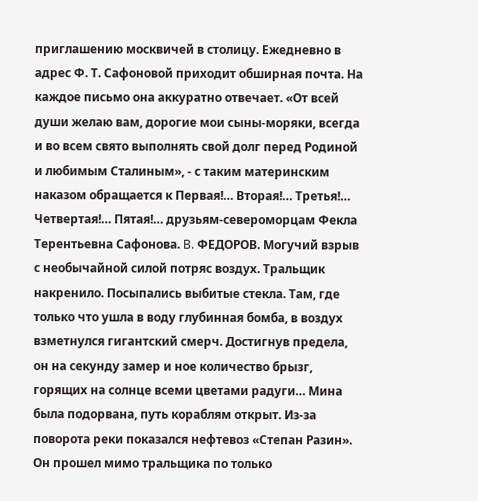приглашению москвичей в столицу. Ежедневно в адрес Ф. Т. Сафоновой приходит обширная почта. На каждое письмо она аккуратно отвечает. «От всей души желаю вам, дорогие мои сыны-моряки, всегда и во всем свято выполнять свой долг перед Родиной и любимым Сталиным», - с таким материнским наказом обращается к Первая!… Вторая!… Третья!… Четвертая!… Пятая!… друзьям-североморцам Фекла Терентьевна Сафонова. B. ФЕДОРОВ. Могучий взрыв с необычайной силой потряс воздух. Тральщик накренило. Посыпались выбитые стекла. Там, где только что ушла в воду глубинная бомба, в воздух взметнулся гигантский смерч. Достигнув предела, он на секунду замер и ное количество брызг, горящих на солнце всеми цветами радуги… Мина была подорвана, путь кораблям открыт. Из-за поворота реки показался нефтевоз «Степан Разин». Он прошел мимо тральщика по только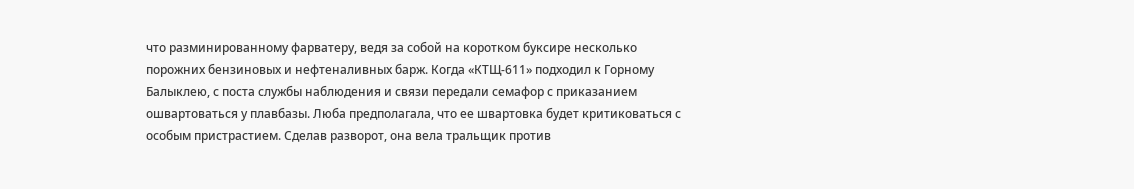что разминированному фарватеру, ведя за собой на коротком буксире несколько порожних бензиновых и нефтеналивных барж. Когда «КТЩ-611» подходил к Горному Балыклею, с поста службы наблюдения и связи передали семафор с приказанием ошвартоваться у плавбазы. Люба предполагала, что ее швартовка будет критиковаться с особым пристрастием. Сделав разворот, она вела тральщик против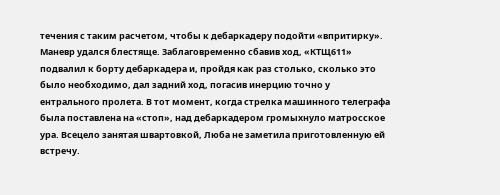течения с таким расчетом, чтобы к дебаркадеру подойти «впритирку». Маневр удался блестяще. Заблаговременно сбавив ход, «КТЩ611» подвалил к борту дебаркадера и, пройдя как раз столько, сколько это было необходимо, дал задний ход, погасив инерцию точно у ентрального пролета. В тот момент, когда стрелка машинного телеграфа была поставлена на «стоп», над дебаркадером громыхнуло матросское ура. Всецело занятая швартовкой, Люба не заметила приготовленную ей встречу.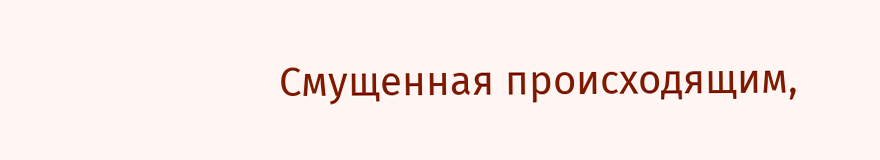Смущенная происходящим,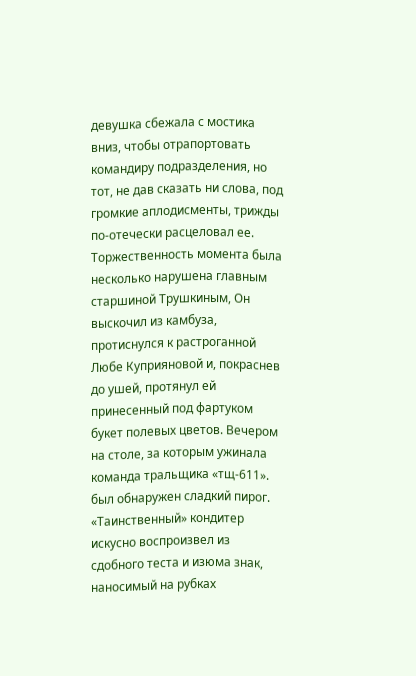девушка сбежала с мостика вниз, чтобы отрапортовать командиру подразделения, но тот, не дав сказать ни слова, под громкие аплодисменты, трижды по-отечески расцеловал ее. Торжественность момента была несколько нарушена главным старшиной Трушкиным, Он выскочил из камбуза, протиснулся к растроганной Любе Куприяновой и, покраснев до ушей, протянул ей принесенный под фартуком букет полевых цветов. Вечером на столе, за которым ужинала команда тральщика «тщ-611». был обнаружен сладкий пирог. «Таинственный» кондитер искусно воспроизвел из сдобного теста и изюма знак, наносимый на рубках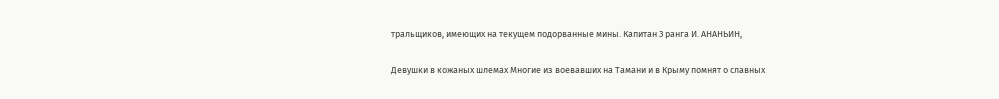тральщиков, имеющих на текущем подорванные мины. Капитан 3 ранга И. АНАНЬИН,

Девушки в кожаных шлемах Многие из воевавших на Тамани и в Крыму помнят о славных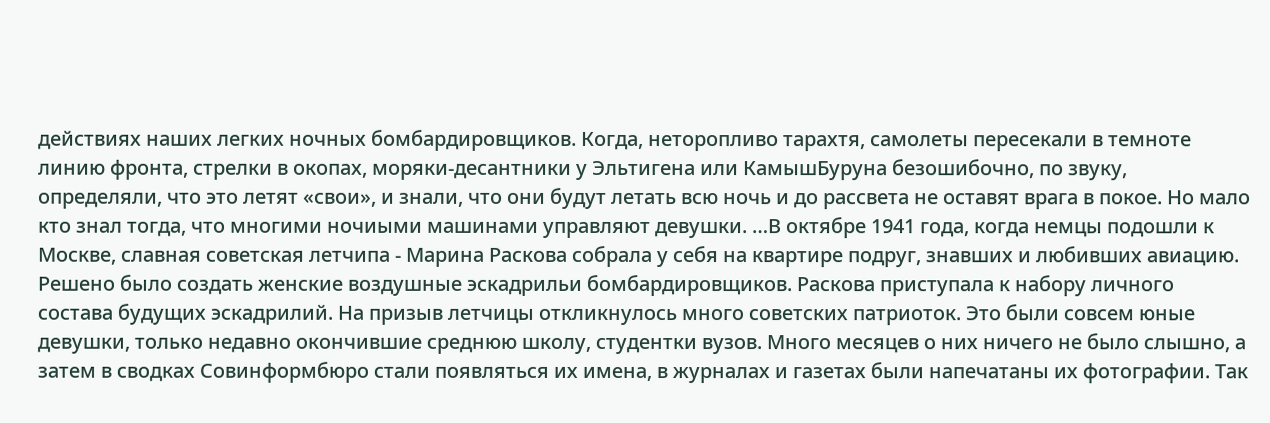действиях наших легких ночных бомбардировщиков. Когда, неторопливо тарахтя, самолеты пересекали в темноте линию фронта, стрелки в окопах, моряки-десантники у Эльтигена или КамышБуруна безошибочно, по звуку, определяли, что это летят «свои», и знали, что они будут летать всю ночь и до рассвета не оставят врага в покое. Но мало кто знал тогда, что многими ночиыми машинами управляют девушки. …В октябре 1941 года, когда немцы подошли к Москве, славная советская летчипа - Марина Раскова собрала у себя на квартире подруг, знавших и любивших авиацию. Решено было создать женские воздушные эскадрильи бомбардировщиков. Раскова приступала к набору личного состава будущих эскадрилий. На призыв летчицы откликнулось много советских патриоток. Это были совсем юные девушки, только недавно окончившие среднюю школу, студентки вузов. Много месяцев о них ничего не было слышно, а затем в сводках Совинформбюро стали появляться их имена, в журналах и газетах были напечатаны их фотографии. Так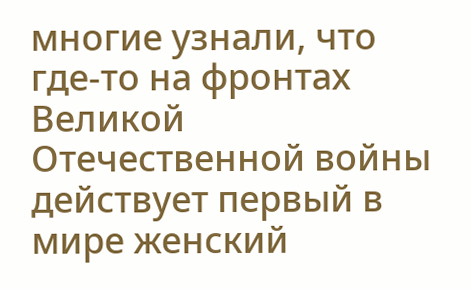многие узнали, что где-то на фронтах Великой Отечественной войны действует первый в мире женский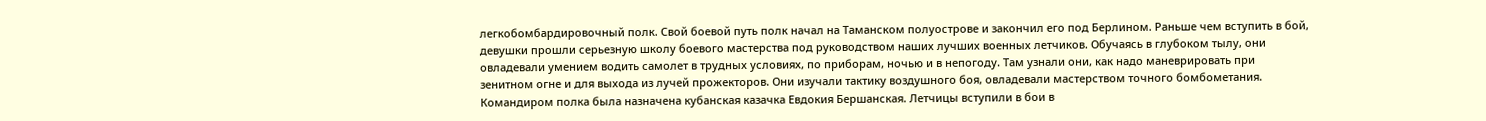легкобомбардировочный полк. Свой боевой путь полк начал на Таманском полуострове и закончил его под Берлином. Раньше чем вступить в бой, девушки прошли серьезную школу боевого мастерства под руководством наших лучших военных летчиков. Обучаясь в глубоком тылу, они овладевали умением водить самолет в трудных условиях, по приборам, ночью и в непогоду. Там узнали они, как надо маневрировать при зенитном огне и для выхода из лучей прожекторов. Они изучали тактику воздушного боя, овладевали мастерством точного бомбометания. Командиром полка была назначена кубанская казачка Евдокия Бершанская. Летчицы вступили в бои в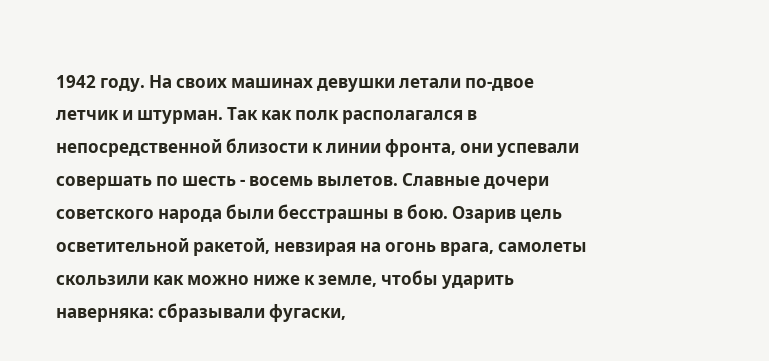1942 году. На своих машинах девушки летали по-двое летчик и штурман. Так как полк располагался в непосредственной близости к линии фронта, они успевали совершать по шесть - восемь вылетов. Славные дочери советского народа были бесстрашны в бою. Озарив цель осветительной ракетой, невзирая на огонь врага, самолеты скользили как можно ниже к земле, чтобы ударить наверняка: сбразывали фугаски,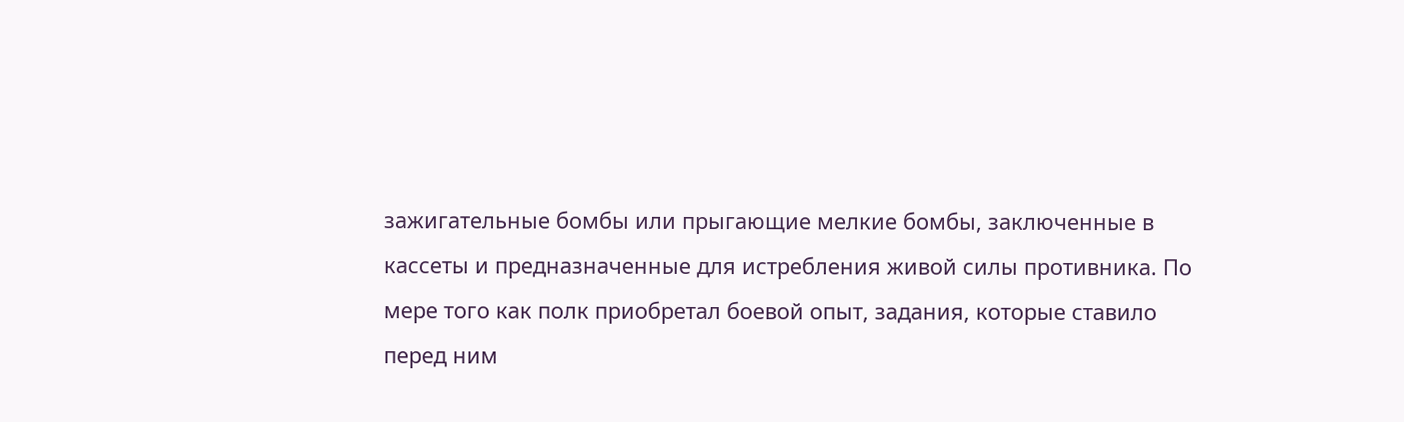зажигательные бомбы или прыгающие мелкие бомбы, заключенные в кассеты и предназначенные для истребления живой силы противника. По мере того как полк приобретал боевой опыт, задания, которые ставило перед ним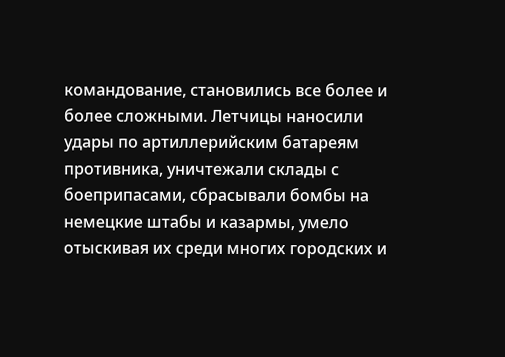командование, становились все более и более сложными. Летчицы наносили удары по артиллерийским батареям противника, уничтежали склады с боеприпасами, сбрасывали бомбы на немецкие штабы и казармы, умело отыскивая их среди многих городских и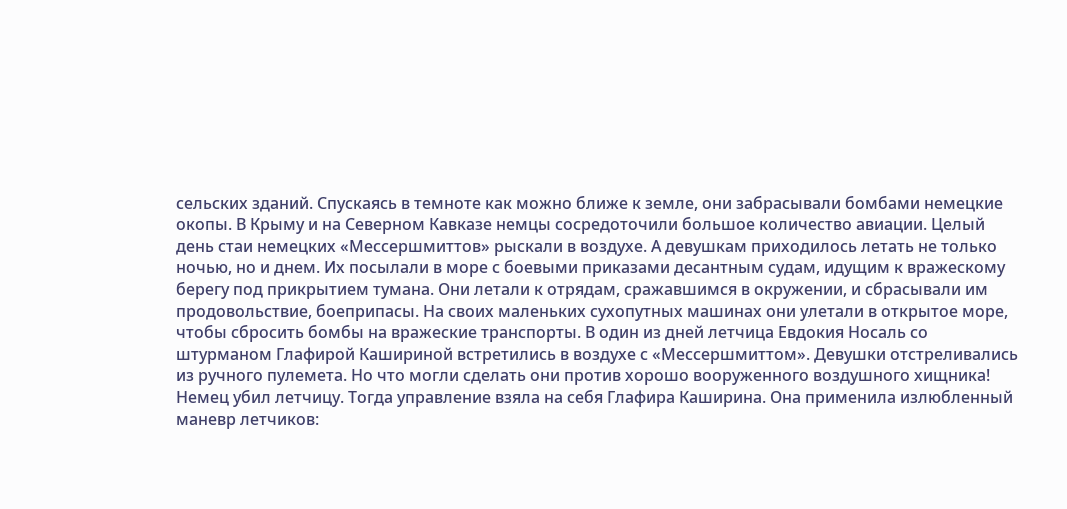сельских зданий. Спускаясь в темноте как можно ближе к земле, они забрасывали бомбами немецкие окопы. В Крыму и на Северном Кавказе немцы сосредоточили большое количество авиации. Целый день стаи немецких «Мессершмиттов» рыскали в воздухе. А девушкам приходилось летать не только ночью, но и днем. Их посылали в море с боевыми приказами десантным судам, идущим к вражескому берегу под прикрытием тумана. Они летали к отрядам, сражавшимся в окружении, и сбрасывали им продовольствие, боеприпасы. На своих маленьких сухопутных машинах они улетали в открытое море, чтобы сбросить бомбы на вражеские транспорты. В один из дней летчица Евдокия Носаль со штурманом Глафирой Кашириной встретились в воздухе с «Мессершмиттом». Девушки отстреливались из ручного пулемета. Но что могли сделать они против хорошо вооруженного воздушного хищника! Немец убил летчицу. Тогда управление взяла на себя Глафира Каширина. Она применила излюбленный маневр летчиков: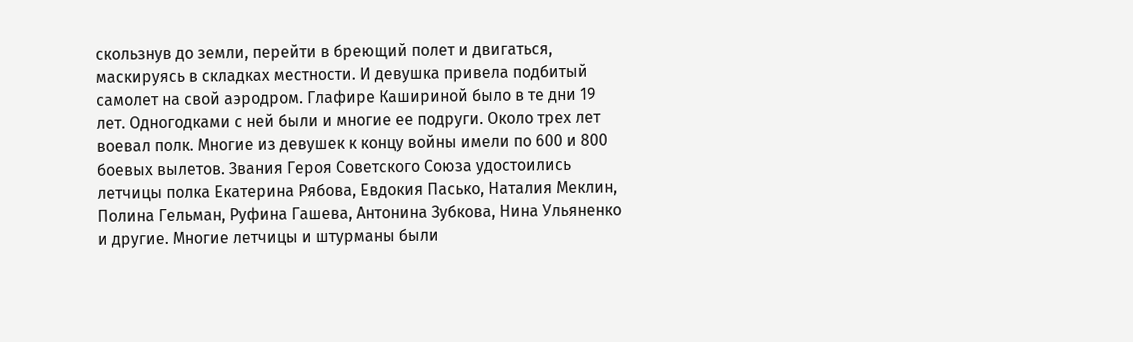скользнув до земли, перейти в бреющий полет и двигаться, маскируясь в складках местности. И девушка привела подбитый самолет на свой аэродром. Глафире Кашириной было в те дни 19 лет. Одногодками с ней были и многие ее подруги. Около трех лет воевал полк. Многие из девушек к концу войны имели по 600 и 800 боевых вылетов. Звания Героя Советского Союза удостоились летчицы полка Екатерина Рябова, Евдокия Пасько, Наталия Меклин, Полина Гельман, Руфина Гашева, Антонина Зубкова, Нина Ульяненко и другие. Многие летчицы и штурманы были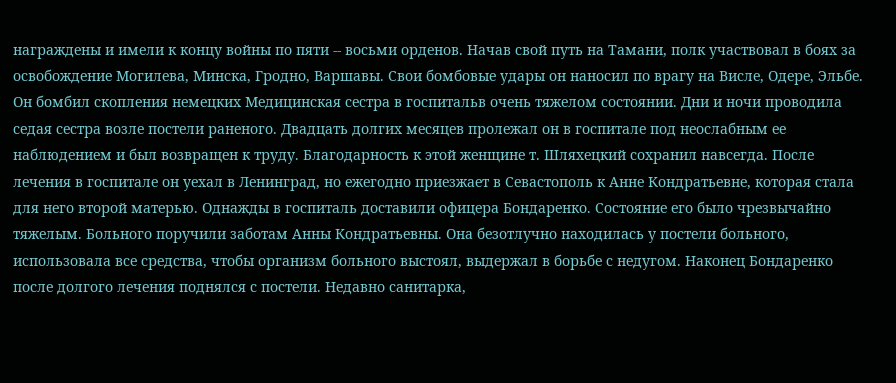награждены и имели к концу войны по пяти -- восьми орденов. Начав свой путь на Тамани, полк участвовал в боях за освобождение Могилева, Минска, Гродно, Варшавы. Свои бомбовые удары он наносил по врагу на Висле, Одере, Эльбе. Он бомбил скопления немецких Медицинская сестра в госпитальв очень тяжелом состоянии. Дни и ночи проводила седая сестра возле постели раненого. Двадцать долгих месяцев пролежал он в госпитале под неослабным ее наблюдением и был возвращен к труду. Благодарность к этой женщине т. Шляхецкий сохранил навсегда. После лечения в госпитале он уехал в Ленинград, но ежегодно приезжает в Севастополь к Анне Кондратьевне, которая стала для него второй матерью. Однажды в госпиталь доставили офицера Бондаренко. Состояние его было чрезвычайно тяжелым. Больного поручили заботам Анны Кондратьевны. Она безотлучно находилась у постели больного, использовала все средства, чтобы организм больного выстоял, выдержал в борьбе с недугом. Наконец Бондаренко после долгого лечения поднялся с постели. Недавно санитарка,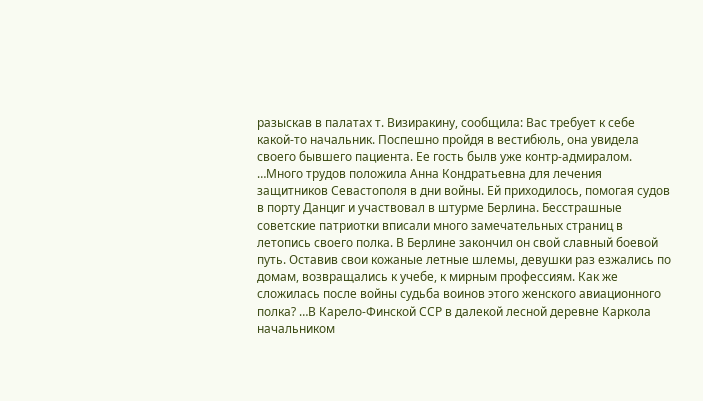разыскав в палатах т. Визиракину, сообщила: Вас требует к себе какой-то начальник. Поспешно пройдя в вестибюль, она увидела своего бывшего пациента. Ее гость былв уже контр-адмиралом. …Много трудов положила Анна Кондратьевна для лечения защитников Севастополя в дни войны. Ей приходилось, помогая судов в порту Данциг и участвовал в штурме Берлина. Бесстрашные советские патриотки вписали много замечательных страниц в летопись своего полка. В Берлине закончил он свой славный боевой путь. Оставив свои кожаные летные шлемы, девушки раз езжались по домам, возвращались к учебе, к мирным профессиям. Как же сложилась после войны судьба воинов этого женского авиационного полка? …В Карело-Финской ССР в далекой лесной деревне Каркола начальником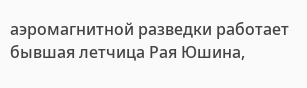аэромагнитной разведки работает бывшая летчица Рая Юшина,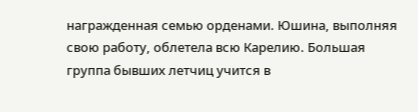награжденная семью орденами. Юшина, выполняя свою работу, облетела всю Карелию. Большая группа бывших летчиц учится в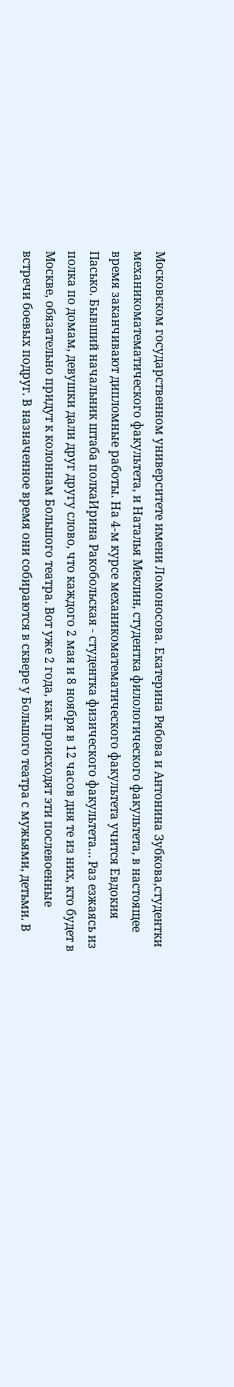Московском государственном университете имени Ломоносова. Екатерина Рябова и Антонина Зубкова,студентки механикоматематического факультета, и Наталья Меклин, студентка филологического факультета, в настоящее время заканчивают дипломные работы. На 4-м курсе механикоматематического факультета учится Евдокия Пасько. Бывший начальник штаба полкаИрина Ракобольская - студентка физического факультета… Раз езжаясь из полка по домам, девушки дали друг другу слово, что каждого 2 мая и 8 ноября в 12 часов дня те из них, кто будет в Москве, обязательно придут к колоннам Большого театра. Вот уже 2 года, как происходят эти послевоенные встречи боевых подруг. В назначенное время они собираются в сквере у Большого театра с мужьями, детьми. В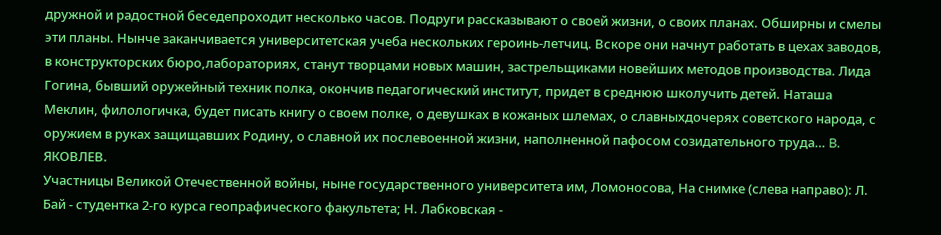дружной и радостной беседепроходит несколько часов. Подруги рассказывают о своей жизни, о своих планах. Обширны и смелы эти планы. Нынче заканчивается университетская учеба нескольких героинь-летчиц. Вскоре они начнут работать в цехах заводов, в конструкторских бюро,лабораториях, станут творцами новых машин, застрельщиками новейших методов производства. Лида Гогина, бывший оружейный техник полка, окончив педагогический институт, придет в среднюю школучить детей. Наташа Меклин, филологичка, будет писать книгу о своем полке, о девушках в кожаных шлемах, о славныхдочерях советского народа, с оружием в руках защищавших Родину, о славной их послевоенной жизни, наполненной пафосом созидательного труда… B. ЯКОВЛЕВ.
Участницы Великой Отечественной войны, ныне государственного университета им, Ломоносова, На снимке (слева направо): Л. Бай - студентка 2-го курса геопрафического факультета; Н. Лабковская -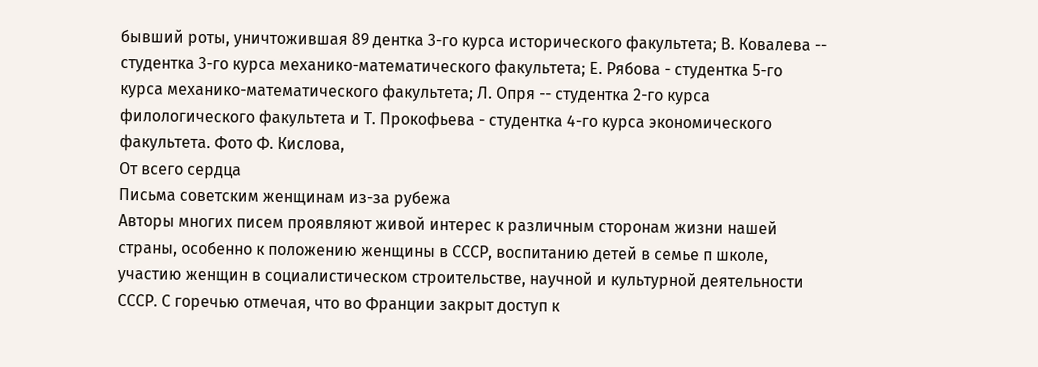бывший роты, уничтожившая 89 дентка 3-го курса исторического факультета; В. Ковалева -- студентка 3-го курса механико-математического факультета; Е. Рябова - студентка 5-го курса механико-математического факультета; Л. Опря -- студентка 2-го курса филологического факультета и Т. Прокофьева - студентка 4-го курса экономического факультета. Фото Ф. Кислова,
От всего сердца
Письма советским женщинам из-за рубежа
Авторы многих писем проявляют живой интерес к различным сторонам жизни нашей страны, особенно к положению женщины в СССР, воспитанию детей в семье п школе, участию женщин в социалистическом строительстве, научной и культурной деятельности СССР. С горечью отмечая, что во Франции закрыт доступ к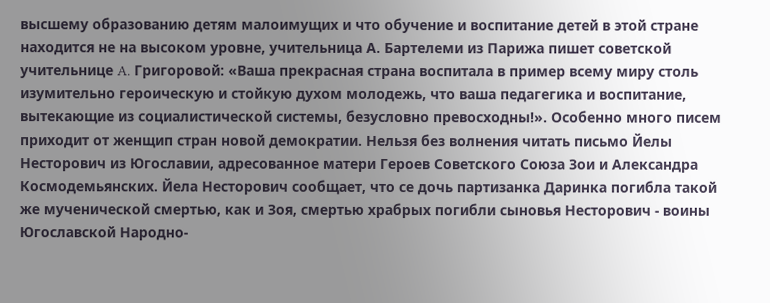высшему образованию детям малоимущих и что обучение и воспитание детей в этой стране находится не на высоком уровне, учительница А. Бартелеми из Парижа пишет советской учительнице A. Григоровой: «Ваша прекрасная страна воспитала в пример всему миру столь изумительно героическую и стойкую духом молодежь, что ваша педагегика и воспитание, вытекающие из социалистической системы, безусловно превосходны!». Особенно много писем приходит от женщип стран новой демократии. Нельзя без волнения читать письмо Йелы Несторович из Югославии, адресованное матери Героев Советского Союза Зои и Александра Космодемьянских. Йела Несторович сообщает, что се дочь партизанка Даринка погибла такой же мученической смертью, как и Зоя, смертью храбрых погибли сыновья Несторович - воины Югославской Народно-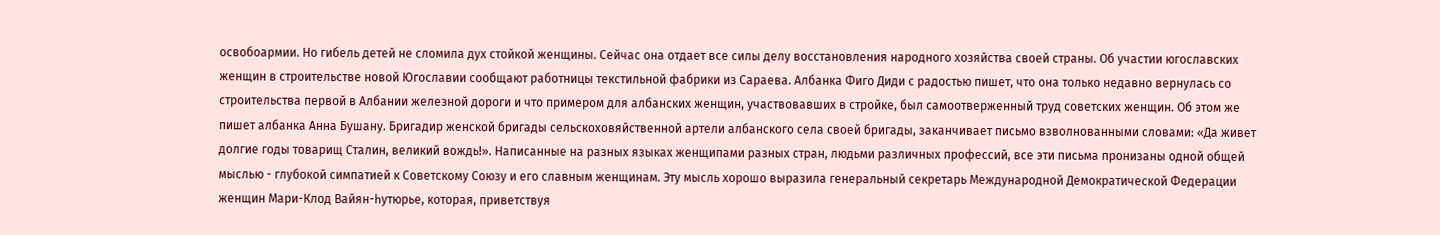освобоармии. Но гибель детей не сломила дух стойкой женщины. Сейчас она отдает все силы делу восстановления народного хозяйства своей страны. Об участии югославских женщин в строительстве новой Югославии сообщают работницы текстильной фабрики из Сараева. Албанка Фиго Диди с радостью пишет, что она только недавно вернулась со строительства первой в Албании железной дороги и что примером для албанских женщин, участвовавших в стройке, был самоотверженный труд советских женщин. Об этом же пишет албанка Анна Бушану. Бригадир женской бригады сельскоховяйственной артели албанского села своей бригады, заканчивает письмо взволнованными словами: «Да живет долгие годы товарищ Сталин, великий вождь!». Написанные на разных языках женщипами разных стран, людьми различных профессий, все эти письма пронизаны одной общей мыслью - глубокой симпатией к Советскому Союзу и его славным женщинам. Эту мысль хорошо выразила генеральный секретарь Международной Демократической Федерации женщин Мари-Клод Вайян-һутюрье, которая, приветствуя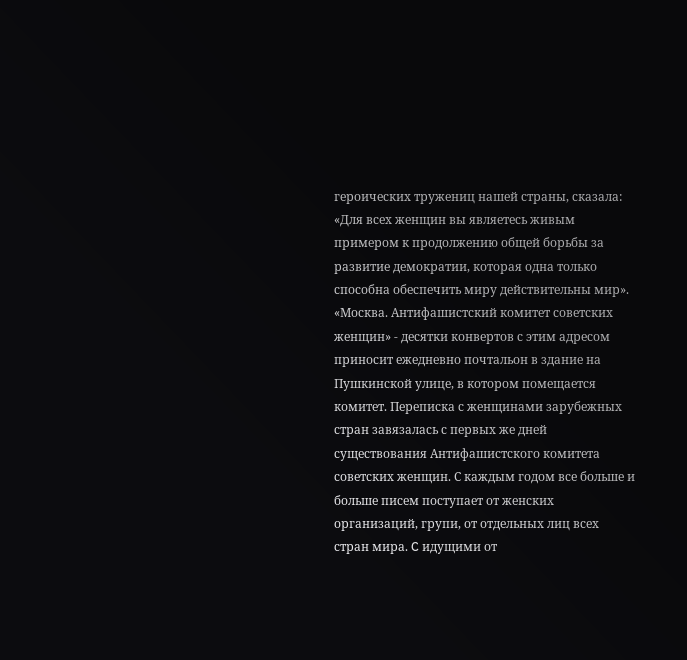героических тружениц нашей страны, сказала: «Для всех женщин вы являетесь живым примером к продолжению общей борьбы за развитие демократии, которая одна только способна обеспечить миру действительны мир».
«Москва. Антифашистский комитет советских женщин» - десятки конвертов с этим адресом приносит ежедневно почтальон в здание на Пушкинской улице, в котором помещается комитет. Переписка с женщинами зарубежных стран завязалась с первых же дней существования Антифашистского комитета советских женщин. С каждым годом все больше и больше писем поступает от женских организаций, групи, от отдельных лиц всех стран мира. C идущими от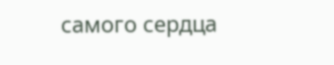самого сердца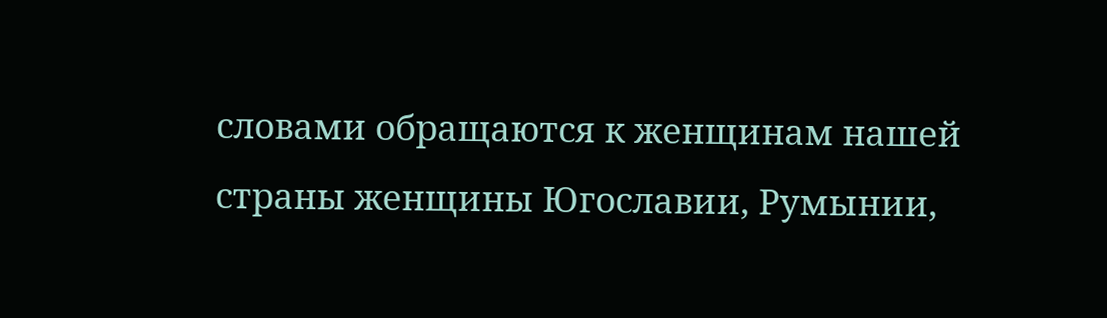словами обращаются к женщинам нашей страны женщины Югославии, Румынии,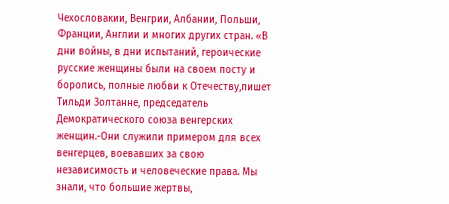Чехословакии, Венгрии, Албании, Польши, Франции, Англии и многих других стран. «В дни войны, в дни испытаний, героические русские женщины были на своем посту и боролись, полные любви к Отечеству,пишет Тильди Золтанне, председатель Демократического союза венгерских женщин.-Они служили примером для всех венгерцев, воевавших за свою независимость и человеческие права. Мы знали, что большие жертвы,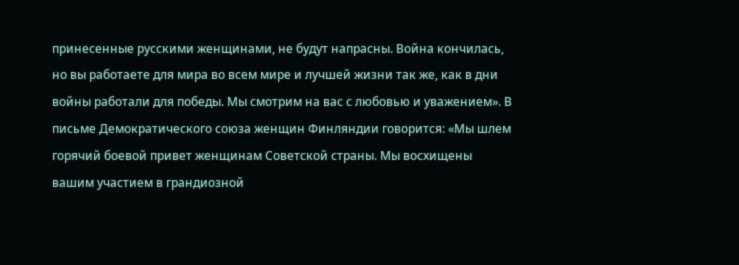принесенные русскими женщинами, не будут напрасны. Война кончилась, но вы работаете для мира во всем мире и лучшей жизни так же, как в дни войны работали для победы. Мы смотрим на вас с любовью и уважением». В письме Демократического союза женщин Финляндии говорится: «Мы шлем горячий боевой привет женщинам Советской страны. Мы восхищены вашим участием в грандиозной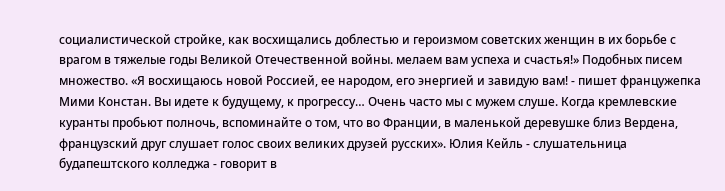социалистической стройке, как восхищались доблестью и героизмом советских женщин в их борьбе с врагом в тяжелые годы Великой Отечественной войны. мелаем вам успеха и счастья!» Подобных писем множество. «Я восхищаюсь новой Россией, ее народом, его энергией и завидую вам! - пишет францужепка Мими Констан. Вы идете к будущему, к прогрессу… Очень часто мы с мужем слуше. Когда кремлевские куранты пробьют полночь, вспоминайте о том, что во Франции, в маленькой деревушке близ Вердена, французский друг слушает голос своих великих друзей русских». Юлия Кейль - слушательница будапештского колледжа - говорит в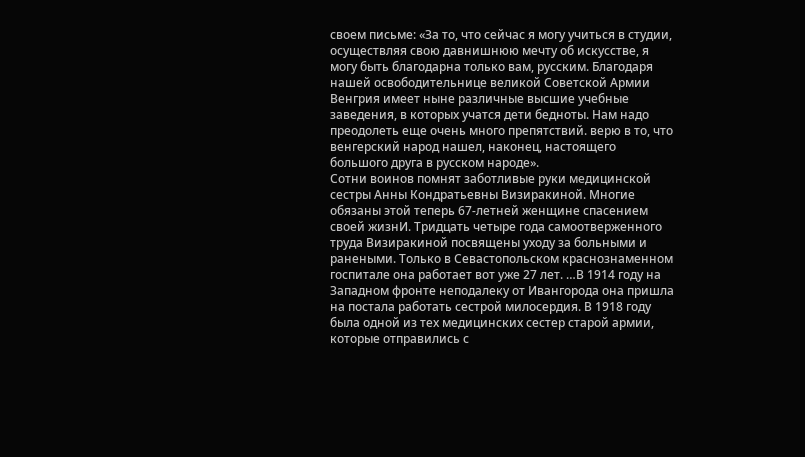своем письме: «За то, что сейчас я могу учиться в студии, осуществляя свою давнишнюю мечту об искусстве, я могу быть благодарна только вам, русским. Благодаря нашей освободительнице великой Советской Армии Венгрия имеет ныне различные высшие учебные заведения, в которых учатся дети бедноты. Нам надо преодолеть еще очень много препятствий. верю в то, что венгерский народ нашел, наконец, настоящего большого друга в русском народе».
Сотни воинов помнят заботливые руки медицинской сестры Анны Кондратьевны Визиракиной. Многие обязаны этой теперь 67-летней женщине спасением своей жизнИ. Тридцать четыре года самоотверженного труда Визиракиной посвящены уходу за больными и ранеными. Только в Севастопольском краснознаменном госпитале она работает вот уже 27 лет. …В 1914 году на Западном фронте неподалеку от Ивангорода она пришла на постала работать сестрой милосердия. В 1918 году была одной из тех медицинских сестер старой армии, которые отправились с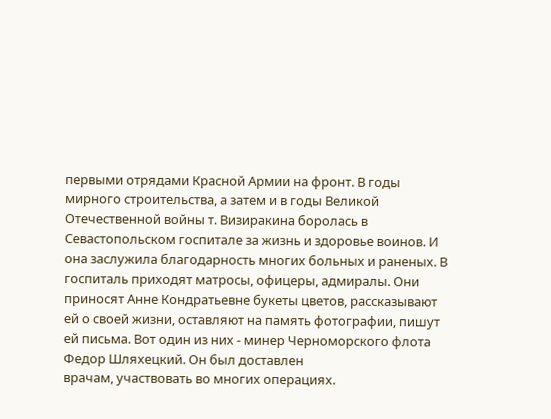первыми отрядами Красной Армии на фронт. В годы мирного строительства, а затем и в годы Великой Отечественной войны т. Визиракина боролась в Севастопольском госпитале за жизнь и здоровье воинов. И она заслужила благодарность многих больных и раненых. В госпиталь приходят матросы, офицеры, адмиралы. Они приносят Анне Кондратьевне букеты цветов, рассказывают ей о своей жизни, оставляют на память фотографии, пишут ей письма. Вот один из них - минер Черноморского флота Федор Шляхецкий. Он был доставлен
врачам, участвовать во многих операциях.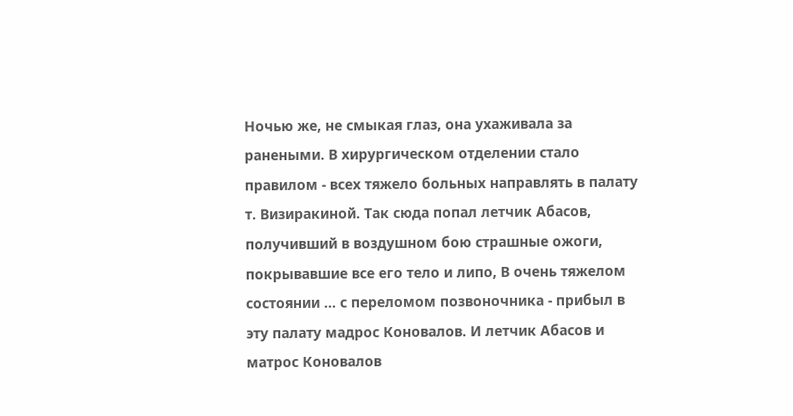Ночью же, не смыкая глаз, она ухаживала за ранеными. В хирургическом отделении стало правилом - всех тяжело больных направлять в палату т. Визиракиной. Так сюда попал летчик Абасов, получивший в воздушном бою страшные ожоги, покрывавшие все его тело и липо, В очень тяжелом состоянии … с переломом позвоночника - прибыл в эту палату мадрос Коновалов. И летчик Абасов и матрос Коновалов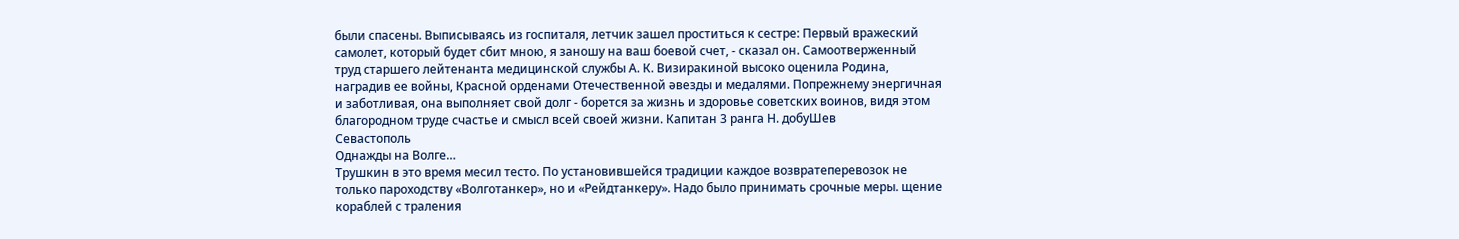были спасены. Выписываясь из госпиталя, летчик зашел проститься к сестре: Первый вражеский самолет, который будет сбит мною, я заношу на ваш боевой счет, - сказал он. Самоотверженный труд старшего лейтенанта медицинской службы А. К. Визиракиной высоко оценила Родина, наградив ее войны, Красной орденами Отечественной әвезды и медалями. Попрежнему энергичная и заботливая, она выполняет свой долг - борется за жизнь и здоровье советских воинов, видя этом благородном труде счастье и смысл всей своей жизни. Капитан 3 ранга Н. добуШев
Севастополь
Однажды на Волге…
Трушкин в это время месил тесто. По установившейся традиции каждое возвратеперевозок не только пароходству «Волготанкер», но и «Рейдтанкеру». Надо было принимать срочные меры. щение кораблей с траления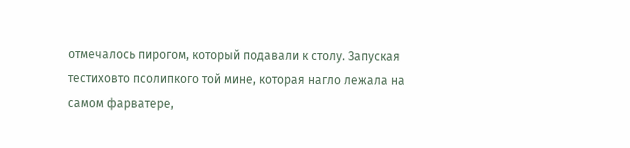отмечалось пирогом, который подавали к столу. Запуская тестиховто псолипкого той мине, которая нагло лежала на самом фарватере,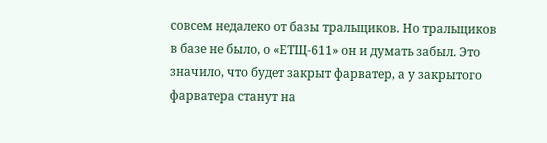совсем недалеко от базы тральщиков. Но тральщиков в базе не было, о «ЕТЩ-611» он и думать забыл. Это значило, что будет закрыт фарватер, а у закрытого фарватера станут на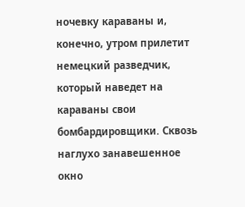ночевку караваны и, конечно, утром прилетит немецкий разведчик, который наведет на караваны свои бомбардировщики. Сквозь наглухо занавешенное окно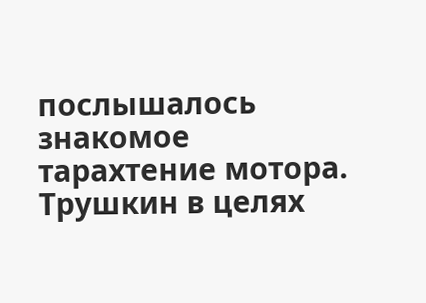послышалось знакомое тарахтение мотора. Трушкин в целях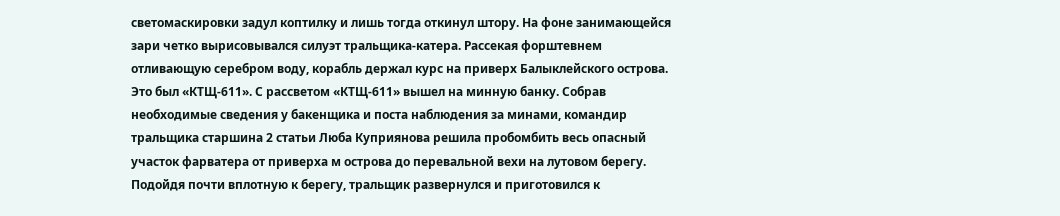светомаскировки задул коптилку и лишь тогда откинул штору. На фоне занимающейся зари четко вырисовывался силуэт тральщика-катера. Рассекая форштевнем отливающую серебром воду, корабль держал курс на приверх Балыклейского острова. Это был «КТЩ-611». С рассветом «КТЩ-611» вышел на минную банку. Собрав необходимые сведения у бакенщика и поста наблюдения за минами, командир тральщика старшина 2 статьи Люба Куприянова решила пробомбить весь опасный участок фарватера от приверха м острова до перевальной вехи на лутовом берегу. Подойдя почти вплотную к берегу, тральщик развернулся и приготовился к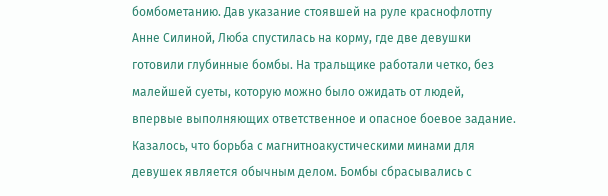бомбометанию. Дав указание стоявшей на руле краснофлотпу Анне Силиной, Люба спустилась на корму, где две девушки готовили глубинные бомбы. На тральщике работали четко, без малейшей суеты, которую можно было ожидать от людей, впервые выполняющих ответственное и опасное боевое задание. Казалось, что борьба с магнитноакустическими минами для девушек является обычным делом. Бомбы сбрасывались с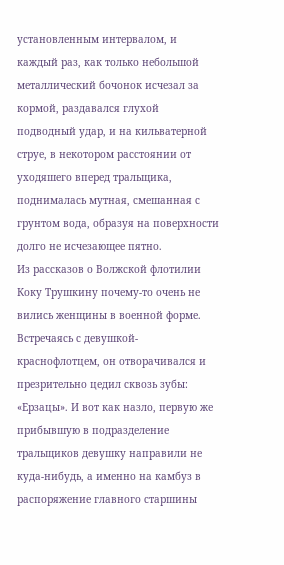установленным интервалом, и каждый раз, как только небольшой металлический бочонок исчезал за кормой, раздавался глухой подводный удар, и на кильватерной струе, в некотором расстоянии от уходяшего вперед тральщика, поднималась мутная, смешанная с грунтом вода, образуя на поверхности долго не исчезающее пятно.
Из рассказов о Волжской флотилии Коку Трушкину почему-то очень не вились женщины в военной форме. Встречаясь с девушкой-краснофлотцем, он отворачивался и презрительно цедил сквозь зубы: «Ерзацы». И вот как назло, первую же прибывшую в подразделение тральщиков девушку направили не куда-нибудь, а именно на камбуз в распоряжение главного старшины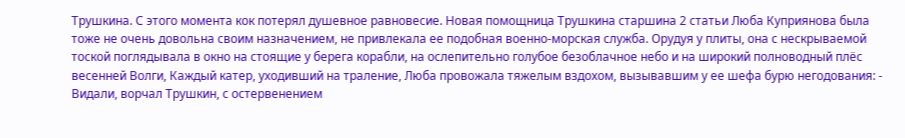Трушкина. С этого момента кок потерял душевное равновесие. Новая помощница Трушкина старшина 2 статьи Люба Куприянова была тоже не очень довольна своим назначением, не привлекала ее подобная военно-морская служба. Орудуя у плиты, она с нескрываемой тоской поглядывала в окно на стоящие у берега корабли, на ослепительно голубое безоблачное небо и на широкий полноводный плёс весенней Волги, Каждый катер, уходивший на траление, Люба провожала тяжелым вздохом, вызывавшим у ее шефа бурю негодования: - Видали, ворчал Трушкин, с остервенением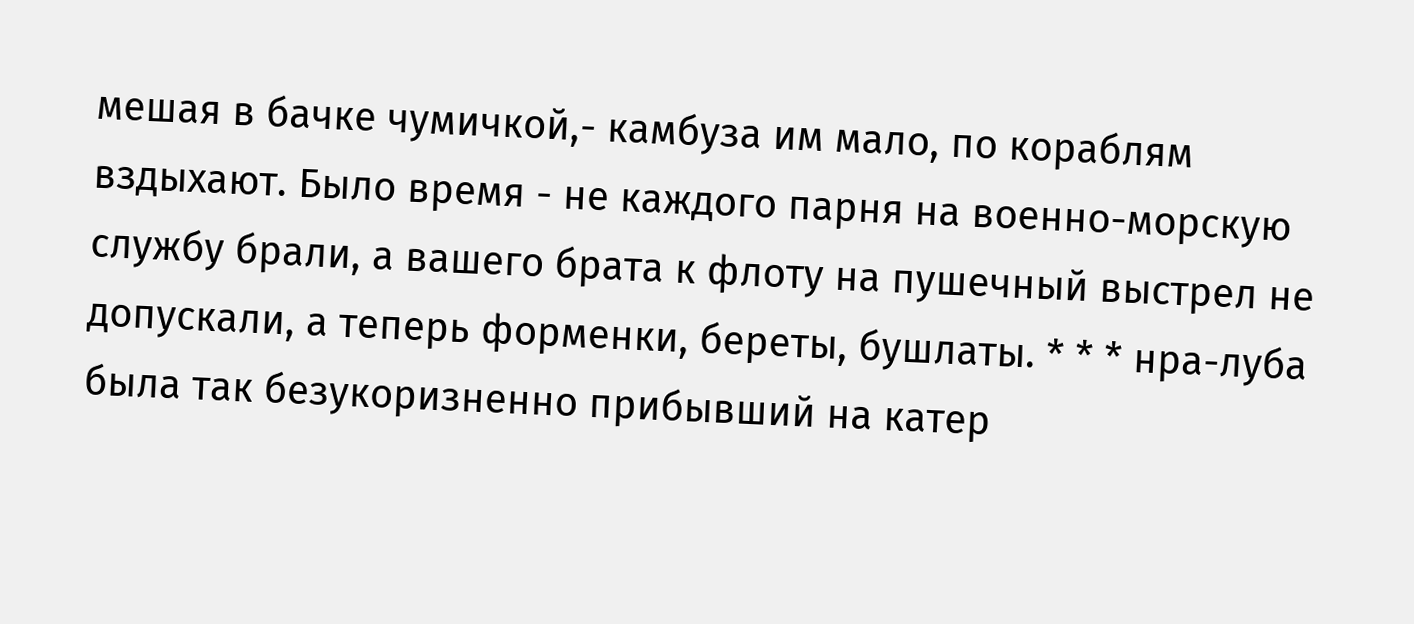мешая в бачке чумичкой,- камбуза им мало, по кораблям вздыхают. Было время - не каждого парня на военно-морскую службу брали, а вашего брата к флоту на пушечный выстрел не допускали, а теперь форменки, береты, бушлаты. * * * нра-луба была так безукоризненно прибывший на катер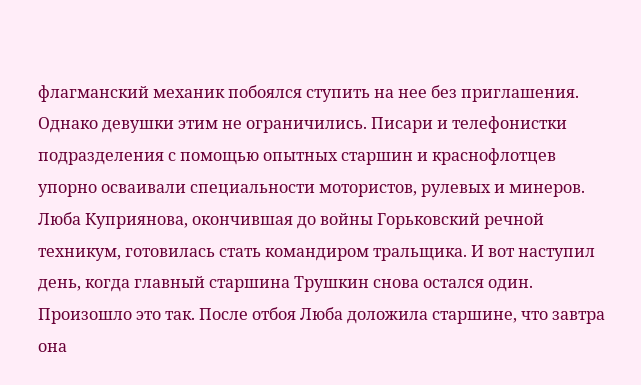флагманский механик побоялся ступить на нее без приглашения. Однако девушки этим не ограничились. Писари и телефонистки подразделения с помощью опытных старшин и краснофлотцев упорно осваивали специальности мотористов, рулевых и минеров. Люба Куприянова, окончившая до войны Горьковский речной техникум, готовилась стать командиром тральщика. И вот наступил день, когда главный старшина Трушкин снова остался один. Произошло это так. После отбоя Люба доложила старшине, что завтра она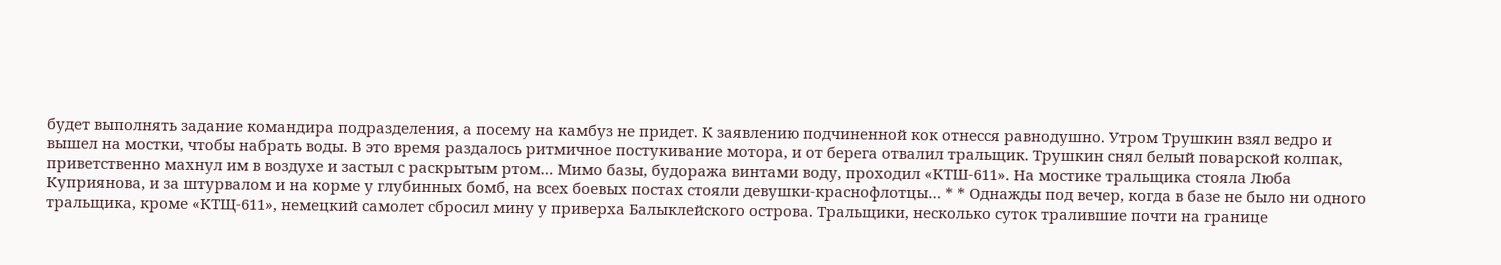будет выполнять задание командира подразделения, а посему на камбуз не придет. К заявлению подчиненной кок отнесся равнодушно. Утром Трушкин взял ведро и вышел на мостки, чтобы набрать воды. В это время раздалось ритмичное постукивание мотора, и от берега отвалил тральщик. Трушкин снял белый поварской колпак, приветственно махнул им в воздухе и застыл с раскрытым ртом… Мимо базы, будоража винтами воду, проходил «КТШ-611». На мостике тральщика стояла Люба Куприянова, и за штурвалом и на корме у глубинных бомб, на всех боевых постах стояли девушки-краснофлотцы… * * Однажды под вечер, когда в базе не было ни одного тральщика, кроме «КТЩ-611», немецкий самолет сбросил мину у приверха Балыклейского острова. Тральщики, несколько суток тралившие почти на границе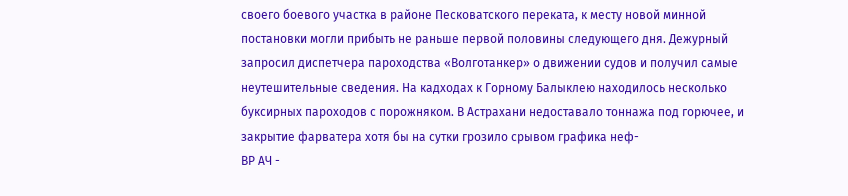своего боевого участка в районе Песковатского переката, к месту новой минной постановки могли прибыть не раньше первой половины следующего дня. Дежурный запросил диспетчера пароходства «Волготанкер» о движении судов и получил самые неутешительные сведения. На кадходах к Горному Балыклею находилось несколько буксирных пароходов с порожняком. В Астрахани недоставало тоннажа под горючее, и закрытие фарватера хотя бы на сутки грозило срывом графика неф-
ВР АЧ -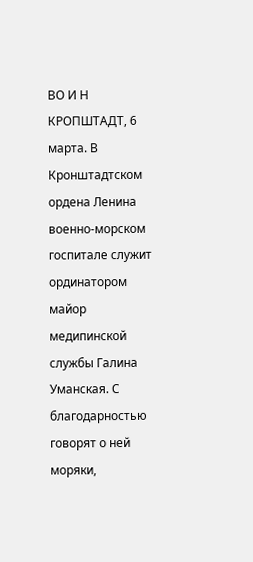ВО И Н
КРОПШТАДТ, 6 марта. В Кронштадтском ордена Ленина военно-морском госпитале служит ординатором майор медипинской службы Галина Уманская. С благодарностью говорят о ней моряки,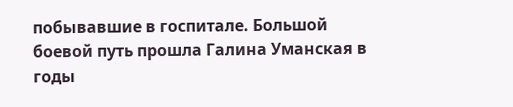побывавшие в госпитале. Большой боевой путь прошла Галина Уманская в годы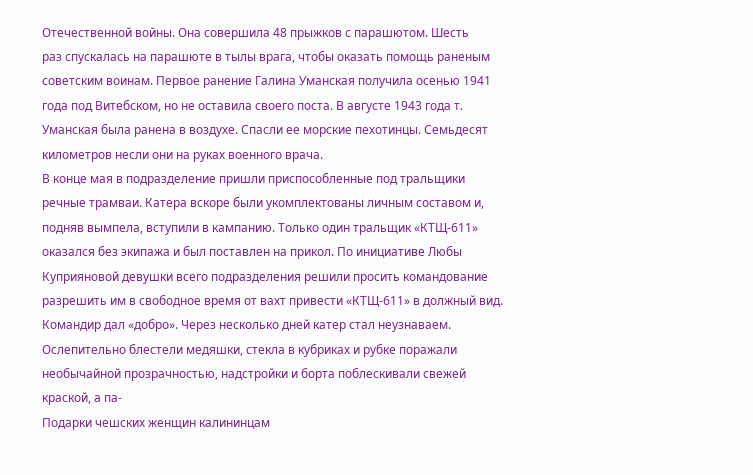Отечественной войны. Она совершила 48 прыжков с парашютом. Шесть
раз спускалась на парашюте в тылы врага, чтобы оказать помощь раненым советским воинам. Первое ранение Галина Уманская получила осенью 1941 года под Витебском, но не оставила своего поста. В августе 1943 года т. Уманская была ранена в воздухе. Спасли ее морские пехотинцы. Семьдесят километров несли они на руках военного врача.
В конце мая в подразделение пришли приспособленные под тральщики речные трамваи. Катера вскоре были укомплектованы личным составом и, подняв вымпела, вступили в кампанию. Только один тральщик «КТЩ-611» оказался без экипажа и был поставлен на прикол. По инициативе Любы Куприяновой девушки всего подразделения решили просить командование разрешить им в свободное время от вахт привести «КТЩ-611» в должный вид. Командир дал «добро». Через несколько дней катер стал неузнаваем. Ослепительно блестели медяшки, стекла в кубриках и рубке поражали необычайной прозрачностью, надстройки и борта поблескивали свежей краской, а па-
Подарки чешских женщин калининцам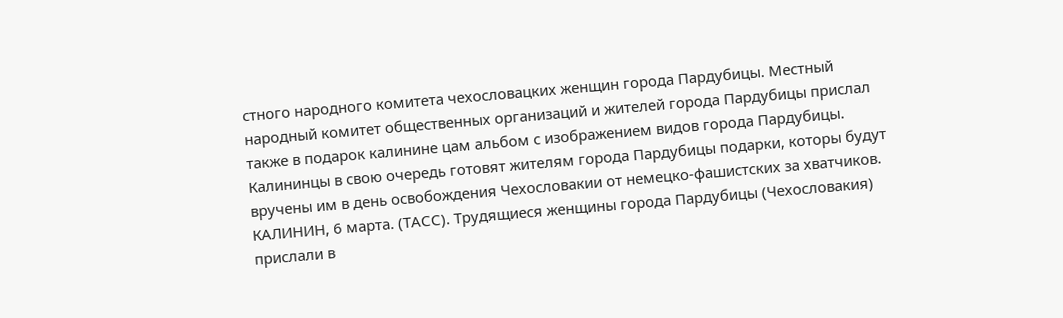стного народного комитета чехословацких женщин города Пардубицы. Местный народный комитет общественных организаций и жителей города Пардубицы прислал также в подарок калинине цам альбом с изображением видов города Пардубицы. Калининцы в свою очередь готовят жителям города Пардубицы подарки, которы будут вручены им в день освобождения Чехословакии от немецко-фашистских за хватчиков. КАЛИНИН, 6 марта. (ТАСС). Трудящиеся женщины города Пардубицы (Чехословакия) прислали в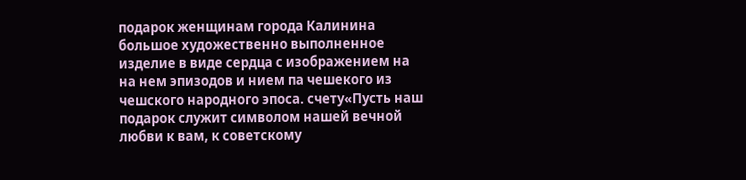подарок женщинам города Калинина большое художественно выполненное изделие в виде сердца с изображением на на нем эпизодов и нием па чешекого из чешского народного эпоса. счету«Пусть наш подарок служит символом нашей вечной любви к вам, к советскому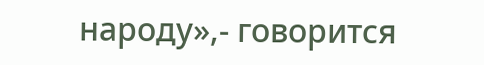народу»,- говорится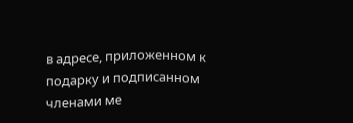в адресе, приложенном к подарку и подписанном членами ме